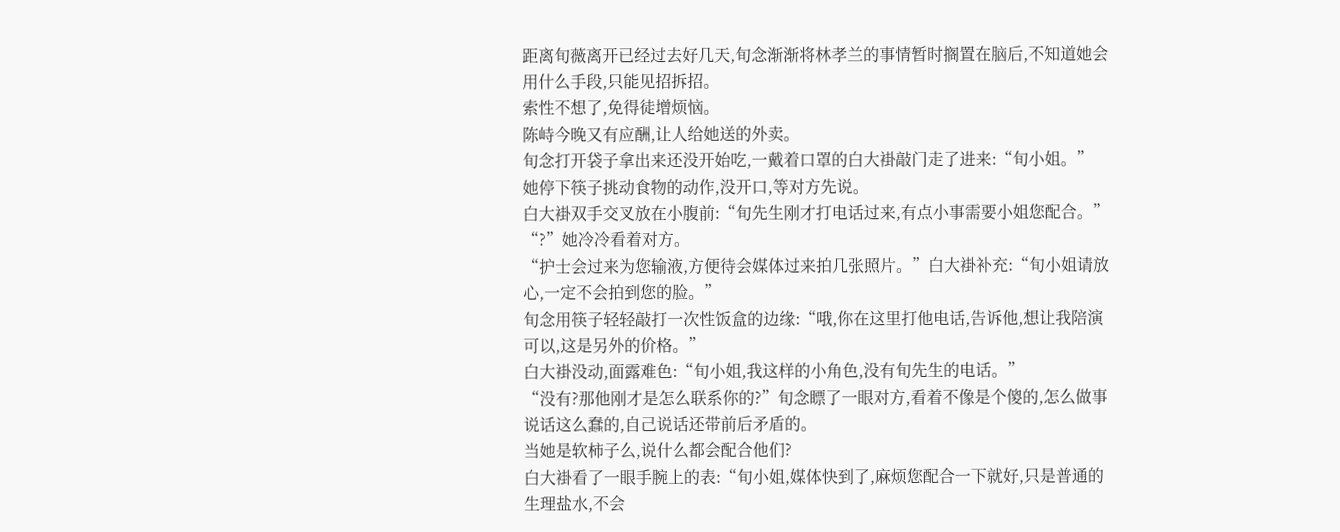距离旬薇离开已经过去好几天,旬念渐渐将林孝兰的事情暂时搁置在脑后,不知道她会用什么手段,只能见招拆招。
索性不想了,免得徒增烦恼。
陈峙今晚又有应酬,让人给她送的外卖。
旬念打开袋子拿出来还没开始吃,一戴着口罩的白大褂敲门走了进来:“旬小姐。”
她停下筷子挑动食物的动作,没开口,等对方先说。
白大褂双手交叉放在小腹前:“旬先生刚才打电话过来,有点小事需要小姐您配合。”
“?”她冷冷看着对方。
“护士会过来为您输液,方便待会媒体过来拍几张照片。”白大褂补充:“旬小姐请放心,一定不会拍到您的脸。”
旬念用筷子轻轻敲打一次性饭盒的边缘:“哦,你在这里打他电话,告诉他,想让我陪演可以,这是另外的价格。”
白大褂没动,面露难色:“旬小姐,我这样的小角色,没有旬先生的电话。”
“没有?那他刚才是怎么联系你的?”旬念瞟了一眼对方,看着不像是个傻的,怎么做事说话这么蠢的,自己说话还带前后矛盾的。
当她是软柿子么,说什么都会配合他们?
白大褂看了一眼手腕上的表:“旬小姐,媒体快到了,麻烦您配合一下就好,只是普通的生理盐水,不会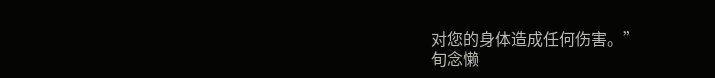对您的身体造成任何伤害。”
旬念懒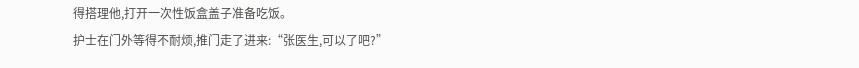得搭理他,打开一次性饭盒盖子准备吃饭。
护士在门外等得不耐烦,推门走了进来:“张医生,可以了吧?”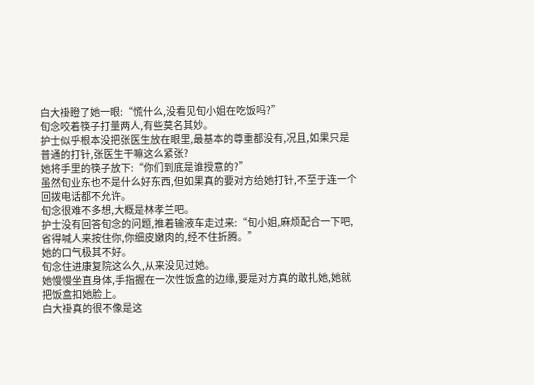白大褂瞪了她一眼:“慌什么,没看见旬小姐在吃饭吗?”
旬念咬着筷子打量两人,有些莫名其妙。
护士似乎根本没把张医生放在眼里,最基本的尊重都没有,况且,如果只是普通的打针,张医生干嘛这么紧张?
她将手里的筷子放下:“你们到底是谁授意的?”
虽然旬业东也不是什么好东西,但如果真的要对方给她打针,不至于连一个回拨电话都不允许。
旬念很难不多想,大概是林孝兰吧。
护士没有回答旬念的问题,推着输液车走过来:“旬小姐,麻烦配合一下吧,省得喊人来按住你,你细皮嫩肉的,经不住折腾。”
她的口气极其不好。
旬念住进康复院这么久,从来没见过她。
她慢慢坐直身体,手指握在一次性饭盒的边缘,要是对方真的敢扎她,她就把饭盒扣她脸上。
白大褂真的很不像是这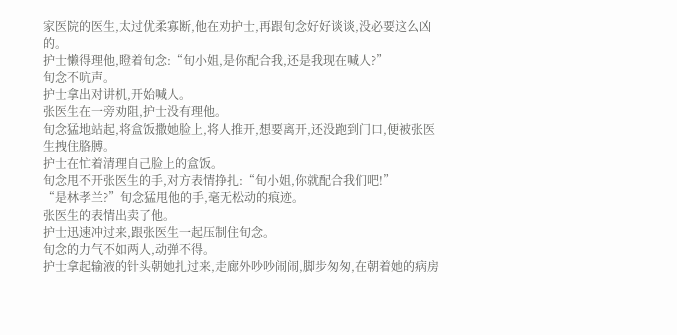家医院的医生,太过优柔寡断,他在劝护士,再跟旬念好好谈谈,没必要这么凶的。
护士懒得理他,瞪着旬念:“旬小姐,是你配合我,还是我现在喊人?”
旬念不吭声。
护士拿出对讲机,开始喊人。
张医生在一旁劝阻,护士没有理他。
旬念猛地站起,将盒饭撒她脸上,将人推开,想要离开,还没跑到门口,便被张医生拽住胳膊。
护士在忙着清理自己脸上的盒饭。
旬念甩不开张医生的手,对方表情挣扎:“旬小姐,你就配合我们吧!”
“是林孝兰?”旬念猛甩他的手,毫无松动的痕迹。
张医生的表情出卖了他。
护士迅速冲过来,跟张医生一起压制住旬念。
旬念的力气不如两人,动弹不得。
护士拿起输液的针头朝她扎过来,走廊外吵吵闹闹,脚步匆匆,在朝着她的病房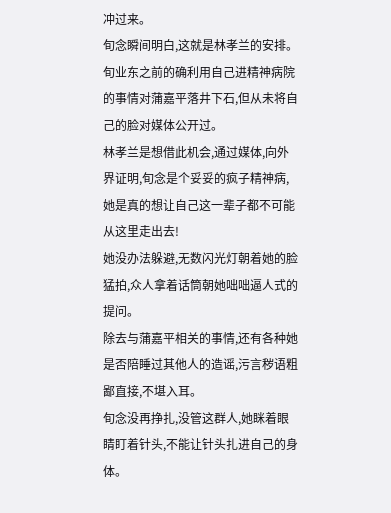冲过来。
旬念瞬间明白,这就是林孝兰的安排。
旬业东之前的确利用自己进精神病院的事情对蒲嘉平落井下石,但从未将自己的脸对媒体公开过。
林孝兰是想借此机会,通过媒体,向外界证明,旬念是个妥妥的疯子精神病,她是真的想让自己这一辈子都不可能从这里走出去!
她没办法躲避,无数闪光灯朝着她的脸猛拍,众人拿着话筒朝她咄咄逼人式的提问。
除去与蒲嘉平相关的事情,还有各种她是否陪睡过其他人的造谣,污言秽语粗鄙直接,不堪入耳。
旬念没再挣扎,没管这群人,她眯着眼睛盯着针头,不能让针头扎进自己的身体。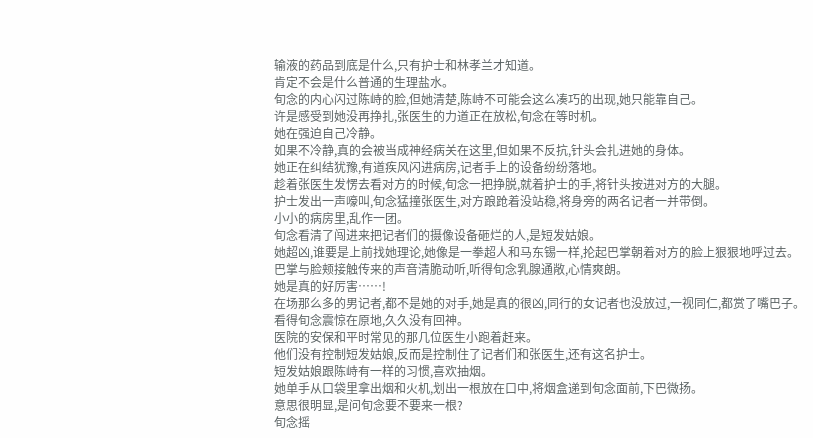输液的药品到底是什么,只有护士和林孝兰才知道。
肯定不会是什么普通的生理盐水。
旬念的内心闪过陈峙的脸,但她清楚,陈峙不可能会这么凑巧的出现,她只能靠自己。
许是感受到她没再挣扎,张医生的力道正在放松,旬念在等时机。
她在强迫自己冷静。
如果不冷静,真的会被当成神经病关在这里,但如果不反抗,针头会扎进她的身体。
她正在纠结犹豫,有道疾风闪进病房,记者手上的设备纷纷落地。
趁着张医生发愣去看对方的时候,旬念一把挣脱,就着护士的手,将针头按进对方的大腿。
护士发出一声嚎叫,旬念猛撞张医生,对方踉跄着没站稳,将身旁的两名记者一并带倒。
小小的病房里,乱作一团。
旬念看清了闯进来把记者们的摄像设备砸烂的人,是短发姑娘。
她超凶,谁要是上前找她理论,她像是一拳超人和马东锡一样,抡起巴掌朝着对方的脸上狠狠地呼过去。
巴掌与脸颊接触传来的声音清脆动听,听得旬念乳腺通敞,心情爽朗。
她是真的好厉害……!
在场那么多的男记者,都不是她的对手,她是真的很凶,同行的女记者也没放过,一视同仁,都赏了嘴巴子。
看得旬念震惊在原地,久久没有回神。
医院的安保和平时常见的那几位医生小跑着赶来。
他们没有控制短发姑娘,反而是控制住了记者们和张医生,还有这名护士。
短发姑娘跟陈峙有一样的习惯,喜欢抽烟。
她单手从口袋里拿出烟和火机,划出一根放在口中,将烟盒递到旬念面前,下巴微扬。
意思很明显,是问旬念要不要来一根?
旬念摇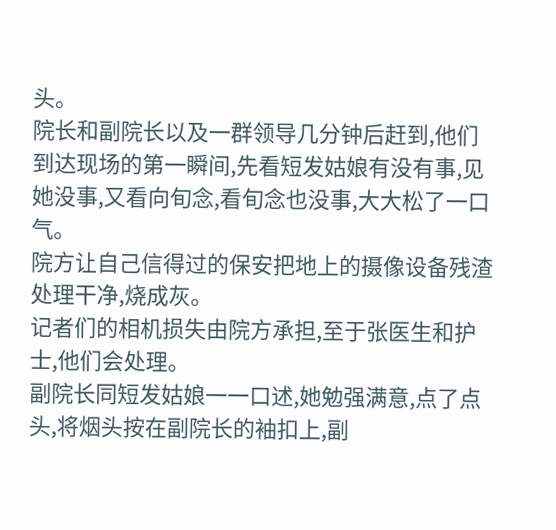头。
院长和副院长以及一群领导几分钟后赶到,他们到达现场的第一瞬间,先看短发姑娘有没有事,见她没事,又看向旬念,看旬念也没事,大大松了一口气。
院方让自己信得过的保安把地上的摄像设备残渣处理干净,烧成灰。
记者们的相机损失由院方承担,至于张医生和护士,他们会处理。
副院长同短发姑娘一一口述,她勉强满意,点了点头,将烟头按在副院长的袖扣上,副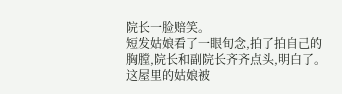院长一脸赔笑。
短发姑娘看了一眼旬念,拍了拍自己的胸膛,院长和副院长齐齐点头,明白了。
这屋里的姑娘被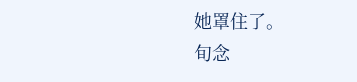她罩住了。
旬念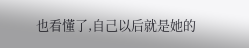也看懂了,自己以后就是她的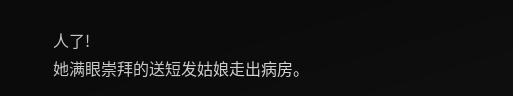人了!
她满眼崇拜的送短发姑娘走出病房。